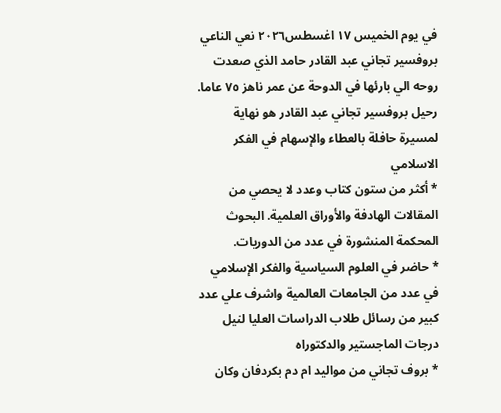في يوم الخميس ١٧ اغسطس٢٠٢٦ نعي الناعي بروفسير تجاني عبد القادر حامد الذي صعدت روحه الي بارئها في الدوحة عن عمر ناهز ٧٥ عاما.
رحيل بروفسير تجاني عبد القادر هو نهاية لمسيرة حافلة بالعطاء والإسهام في الفكر الاسلامي
* أكثر من ستون كتاب وعدد لا يحصي من المقالات الهادفة والأوراق العلمية. البحوث المحكمة المنشورة في عدد من الدوريات.
* حاضر في العلوم السياسية والفكر الإسلامي في عدد من الجامعات العالمية واشرف علي عدد كبير من رسائل طلاب الدراسات العليا لنيل درجات الماجستير والدكتوراه
* بروف تجاني من مواليد ام دم بكردفان وكان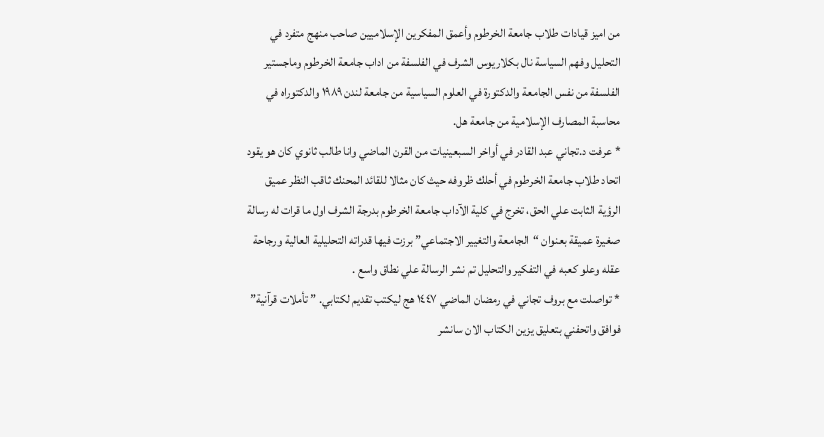من اميز قيادات طلاب جامعة الخرطوم وأعمق المفكرين الإسلاميين صاحب منهج متفرد في التحليل وفهم السياسة نال بكلاريوس الشرف في الفلسفة من اداب جامعة الخرطوم وماجستير الفلسفة من نفس الجامعة والدكتورة في العلوم السياسية من جامعة لندن ١٩٨٩ والدكتوراه في محاسبة المصارف الإسلامية من جامعة هل.
* عرفت د.تجاني عبد القادر في أواخر السبعينيات من القرن الماضي وانا طالب ثانوي كان هو يقود اتحاد طلاب جامعة الخرطوم في أحلك ظروفه حيث كان مثالا للقائد المحنك ثاقب النظر عميق الرؤية الثابت علي الحق، تخرج في كلية الآداب جامعة الخرطوم بدرجة الشرف اول ما قرات له رسالة صغيرة عميقة بعنوان “الجامعة والتغيير الاجتماعي” برزت فيها قدراته التحليلية العالية ورجاحة عقله وعلو كعبه في التفكير والتحليل تم نشر الرسالة علي نطاق واسع .
* تواصلت مع بروف تجاني في رمضان الماضي ١٤٤٧ هج ليكتب تقديم لكتابي. ” تأملات قرآنية” فوافق واتحفني بتعليق يزين الكتاب الان سانشر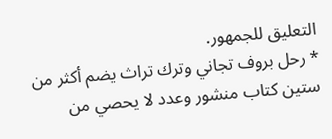التعليق للجمهور.
* رحل بروف تجاني وترك تراث يضم أكثر من ستين كتاب منشور وعدد لا يحصي من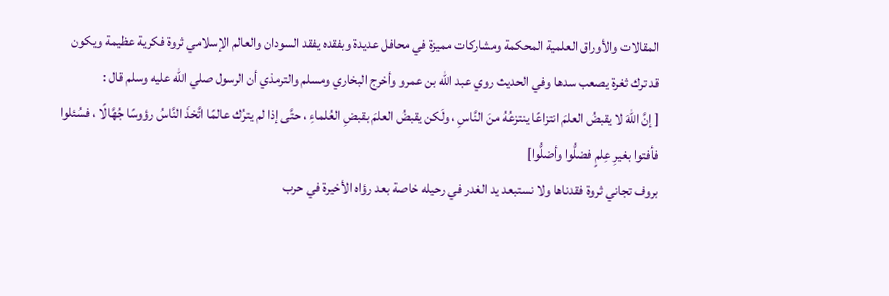المقالات والأوراق العلمية المحكمة ومشاركات مميزة في محافل عديدة وبفقده يفقد السودان والعالم الإسلامي ثروة فكرية عظيمة ويكون قد ترك ثغرة يصعب سدها وفي الحديث روي عبد الله بن عمرو وأخرج البخاري ومسلم والترمذي أن الرسول صلي الله عليه وسلم قال :
[ إنَّ اللهَ لا يقبضُ العلمَ انتزاعًا ينتزعُهُ منَ النَّاسِ ، ولَكن يقبضُ العلمَ بقبضِ العُلماءِ ، حتَّى إذا لم يترُك عالمًا اتَّخذَ النَّاسُ رؤوسًا جُهَّالًا ، فسُئلوا فأفتوا بغيرِ عِلمٍ فضلُّوا وأضلُّوا]
بروف تجاني ثروة فقدناها ولا نستبعد يد الغدر في رحيله خاصة بعد رؤاه الأخيرة في حرب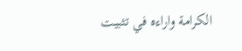الكرامة واراءه في تثبيت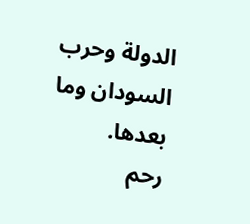الدولة وحرب السودان وما بعدها.
رحم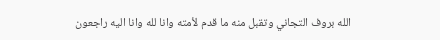الله بروف التجاني وتقبل منه ما قدم لأمته وانا لله وانا اليه راجعون